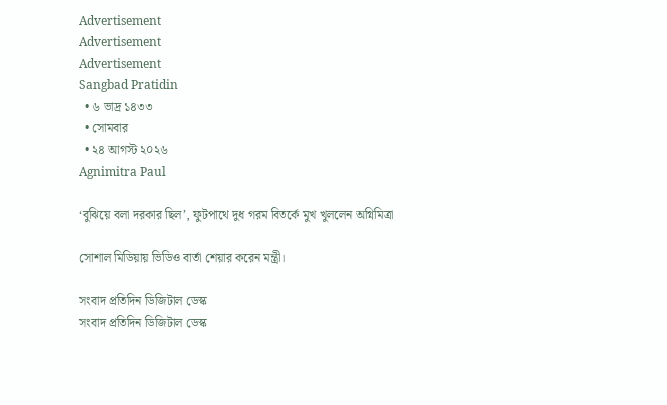Advertisement
Advertisement
Advertisement
Sangbad Pratidin
  • ৬ ভাদ্র ১৪৩৩
  • সোমবার
  • ২৪ আগস্ট ২০২৬
Agnimitra Paul

‘বুঝিয়ে বলা দরকার ছিল’, ফুটপাথে দুধ গরম বিতর্কে মুখ খুললেন অগ্নিমিত্রা

সোশাল মিডিয়ায় ভিডিও বার্তা শেয়ার করেন মন্ত্রী।

সংবাদ প্রতিদিন ডিজিটাল ডেস্ক
সংবাদ প্রতিদিন ডিজিটাল ডেস্ক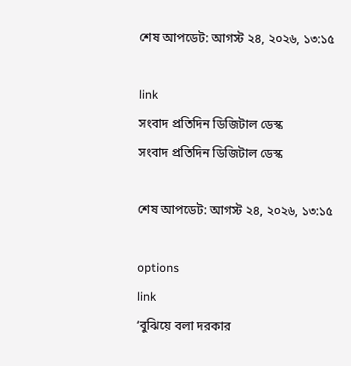শেষ আপডেট: আগস্ট ২৪, ২০২৬, ১৩:১৫

link
সংবাদ প্রতিদিন ডিজিটাল ডেস্ক
সংবাদ প্রতিদিন ডিজিটাল ডেস্ক

শেষ আপডেট: আগস্ট ২৪, ২০২৬, ১৩:১৫

options
link
‘বুঝিয়ে বলা দরকার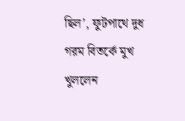ছিল’, ফুটপাথে দুধ গরম বিতর্কে মুখ খুললেন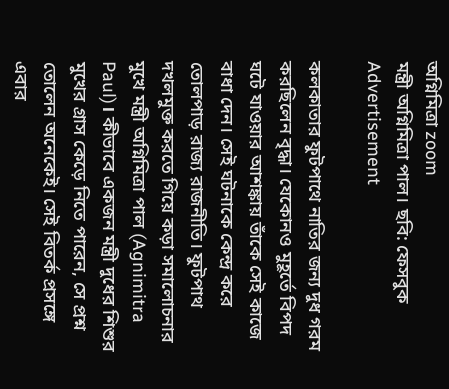অগ্নিমিত্রা zoom
মন্ত্রী অগ্নিমিত্রা পাল। ছবি: ফেসবুক
Advertisement

কলকাতার ফুটপাথে নাতির জন্য দুধ গরম করছিলেন বৃদ্ধা। যেকোনও মুহূর্তে বিপদ ঘটে যাওয়ার আশঙ্কায় তাঁকে সেই কাজে বাধা দেন। সেই ঘটনাকে কেন্দ্র করে তোলপাড় রাজ্য রাজনীতি। ফুটপাথ দখলমুক্ত করতে গিয়ে কড়া সমালোচনার মুখে মন্ত্রী অগ্নিমিত্রা পাল (Agnimitra Paul)। কীভাবে একজন মন্ত্রী দুধের শিশুর মুখের গ্রাস কেড়ে নিতে পারেন, সে প্রশ্ন তোলেন অনেকেই। সেই বিতর্ক প্রসঙ্গে এবার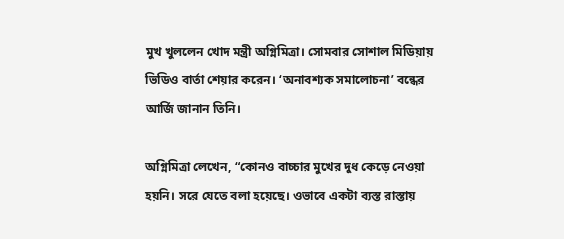মুখ খুললেন খোদ মন্ত্রী অগ্নিমিত্রা। সোমবার সোশাল মিডিয়ায় ভিডিও বার্তা শেয়ার করেন। ‘অনাবশ্যক সমালোচনা’ বন্ধের আর্জি জানান তিনি।

অগ্নিমিত্রা লেখেন, “কোনও বাচ্চার মুখের দুধ কেড়ে নেওয়া হয়নি। সরে যেতে বলা হয়েছে। ওভাবে একটা ব্যস্ত রাস্তায়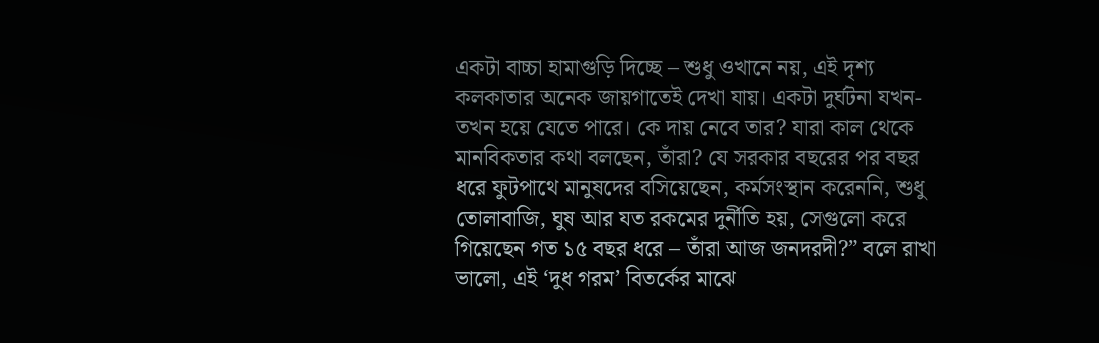একটা বাচ্চা হামাগুড়ি দিচ্ছে – শুধু ওখানে নয়, এই দৃশ্য কলকাতার অনেক জায়গাতেই দেখা যায়। একটা দুর্ঘটনা যখন-তখন হয়ে যেতে পারে। কে দায় নেবে তার? যারা কাল থেকে মানবিকতার কথা বলছেন, তাঁরা? যে সরকার বছরের পর বছর ধরে ফুটপাথে মানুষদের বসিয়েছেন, কর্মসংস্থান করেননি, শুধু তোলাবাজি, ঘুষ আর যত রকমের দুর্নীতি হয়, সেগুলো করে গিয়েছেন গত ১৫ বছর ধরে – তাঁরা আজ জনদরদী?” বলে রাখা ভালো, এই ‘দুধ গরম’ বিতর্কের মাঝে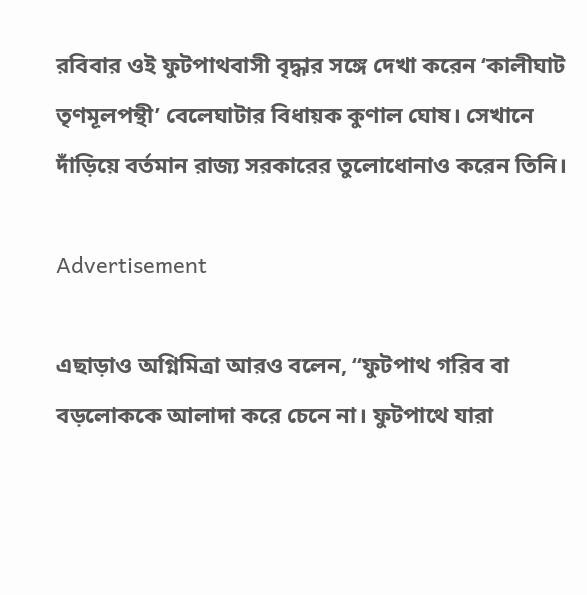রবিবার ওই ফুটপাথবাসী বৃদ্ধার সঙ্গে দেখা করেন ‘কালীঘাট তৃণমূলপন্থী’ বেলেঘাটার বিধায়ক কুণাল ঘোষ। সেখানে দাঁড়িয়ে বর্তমান রাজ্য সরকারের তুলোধোনাও করেন তিনি।

Advertisement

এছাড়াও অগ্নিমিত্রা আরও বলেন, “ফুটপাথ গরিব বা বড়লোককে আলাদা করে চেনে না। ফুটপাথে যারা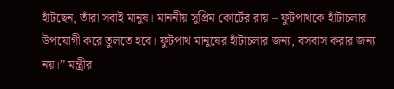হাঁটছেন, তাঁরা সবাই মানুষ। মাননীয় সুপ্রিম কোর্টের রায় – ফুটপাথকে হাঁটাচলার উপযোগী করে তুলতে হবে। ফুটপাথ মানুষের হাঁটাচলার জন্য, বসবাস করার জন্য নয়।” মন্ত্রীর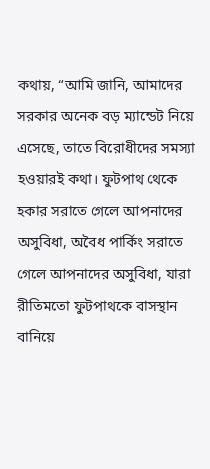কথায়, “আমি জানি, আমাদের সরকার অনেক বড় ম্যান্ডেট নিয়ে এসেছে, তাতে বিরোধীদের সমস্যা হওয়ারই কথা। ফুটপাথ থেকে হকার সরাতে গেলে আপনাদের অসুবিধা, অবৈধ পার্কিং সরাতে গেলে আপনাদের অসুবিধা, যারা রীতিমতো ফুটপাথকে বাসস্থান বানিয়ে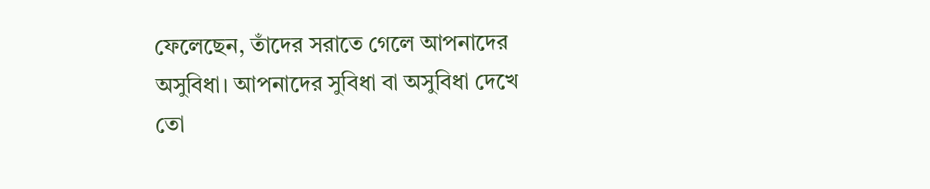ফেলেছেন, তাঁদের সরাতে গেলে আপনাদের অসুবিধা। আপনাদের সুবিধা বা অসুবিধা দেখে তো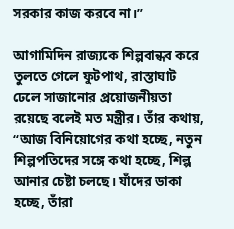সরকার কাজ করবে না।”

আগামিদিন রাজ্যকে শিল্পবান্ধব করে তুলতে গেলে ফুটপাথ, রাস্তাঘাট ঢেলে সাজানোর প্রয়োজনীয়তা রয়েছে বলেই মত মন্ত্রীর। তাঁর কথায়, “আজ বিনিয়োগের কথা হচ্ছে, নতুন শিল্পপতিদের সঙ্গে কথা হচ্ছে, শিল্প আনার চেষ্টা চলছে। যাঁদের ডাকা হচ্ছে, তাঁরা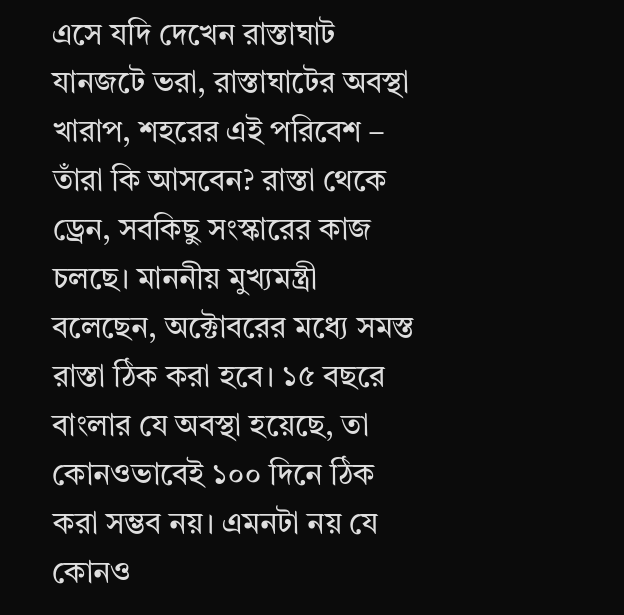এসে যদি দেখেন রাস্তাঘাট যানজটে ভরা, রাস্তাঘাটের অবস্থা খারাপ, শহরের এই পরিবেশ – তাঁরা কি আসবেন? রাস্তা থেকে ড্রেন, সবকিছু সংস্কারের কাজ চলছে। মাননীয় মুখ্যমন্ত্রী বলেছেন, অক্টোবরের মধ্যে সমস্ত রাস্তা ঠিক করা হবে। ১৫ বছরে বাংলার যে অবস্থা হয়েছে, তা কোনওভাবেই ১০০ দিনে ঠিক করা সম্ভব নয়। এমনটা নয় যে কোনও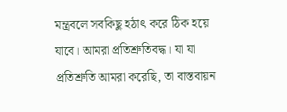মন্ত্রবলে সবকিছু হঠাৎ করে ঠিক হয়ে যাবে। আমরা প্রতিশ্রুতিবদ্ধ। যা যা প্রতিশ্রুতি আমরা করেছি, তা বাস্তবায়ন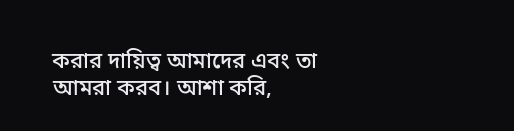করার দায়িত্ব আমাদের এবং তা আমরা করব। আশা করি,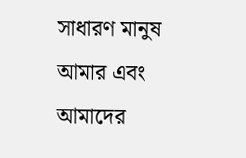সাধারণ মানুষ আমার এবং আমাদের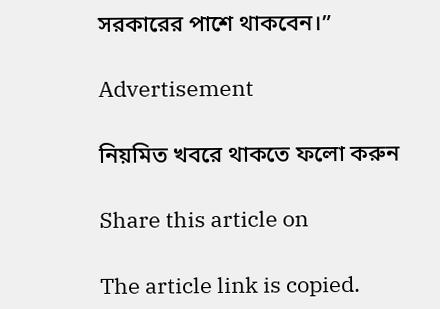সরকারের পাশে থাকবেন।”

Advertisement

নিয়মিত খবরে থাকতে ফলো করুন

Share this article on

The article link is copied.